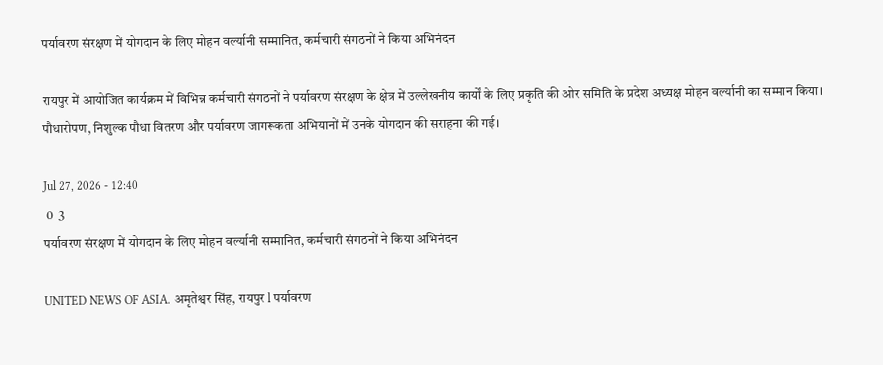पर्यावरण संरक्षण में योगदान के लिए मोहन वर्ल्यानी सम्मानित, कर्मचारी संगठनों ने किया अभिनंदन

रायपुर में आयोजित कार्यक्रम में विभिन्न कर्मचारी संगठनों ने पर्यावरण संरक्षण के क्षेत्र में उल्लेखनीय कार्यों के लिए प्रकृति की ओर समिति के प्रदेश अध्यक्ष मोहन वर्ल्यानी का सम्मान किया। पौधारोपण, निशुल्क पौधा वितरण और पर्यावरण जागरूकता अभियानों में उनके योगदान की सराहना की गई।

Jul 27, 2026 - 12:40
 0  3
पर्यावरण संरक्षण में योगदान के लिए मोहन वर्ल्यानी सम्मानित, कर्मचारी संगठनों ने किया अभिनंदन

UNITED NEWS OF ASIA. अमृतेश्वर सिंह, रायपुर l पर्यावरण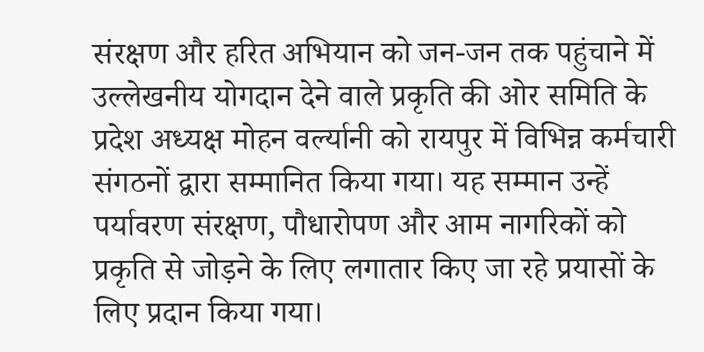संरक्षण और हरित अभियान को जन-जन तक पहुंचाने में उल्लेखनीय योगदान देने वाले प्रकृति की ओर समिति के प्रदेश अध्यक्ष मोहन वर्ल्यानी को रायपुर में विभिन्न कर्मचारी संगठनों द्वारा सम्मानित किया गया। यह सम्मान उन्हें पर्यावरण संरक्षण, पौधारोपण और आम नागरिकों को प्रकृति से जोड़ने के लिए लगातार किए जा रहे प्रयासों के लिए प्रदान किया गया।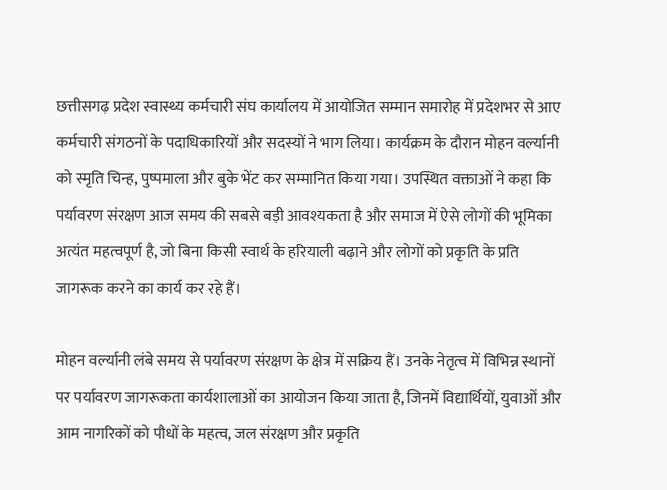छत्तीसगढ़ प्रदेश स्वास्थ्य कर्मचारी संघ कार्यालय में आयोजित सम्मान समारोह में प्रदेशभर से आए कर्मचारी संगठनों के पदाधिकारियों और सदस्यों ने भाग लिया। कार्यक्रम के दौरान मोहन वर्ल्यानी को स्मृति चिन्ह, पुष्पमाला और बुके भेंट कर सम्मानित किया गया। उपस्थित वक्ताओं ने कहा कि पर्यावरण संरक्षण आज समय की सबसे बड़ी आवश्यकता है और समाज में ऐसे लोगों की भूमिका अत्यंत महत्वपूर्ण है, जो बिना किसी स्वार्थ के हरियाली बढ़ाने और लोगों को प्रकृति के प्रति जागरूक करने का कार्य कर रहे हैं।

मोहन वर्ल्यानी लंबे समय से पर्यावरण संरक्षण के क्षेत्र में सक्रिय हैं। उनके नेतृत्व में विभिन्न स्थानों पर पर्यावरण जागरूकता कार्यशालाओं का आयोजन किया जाता है, जिनमें विद्यार्थियों, युवाओं और आम नागरिकों को पौधों के महत्व, जल संरक्षण और प्रकृति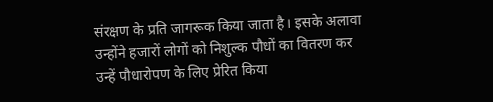संरक्षण के प्रति जागरूक किया जाता है। इसके अलावा उन्होंने हजारों लोगों को निशुल्क पौधों का वितरण कर उन्हें पौधारोपण के लिए प्रेरित किया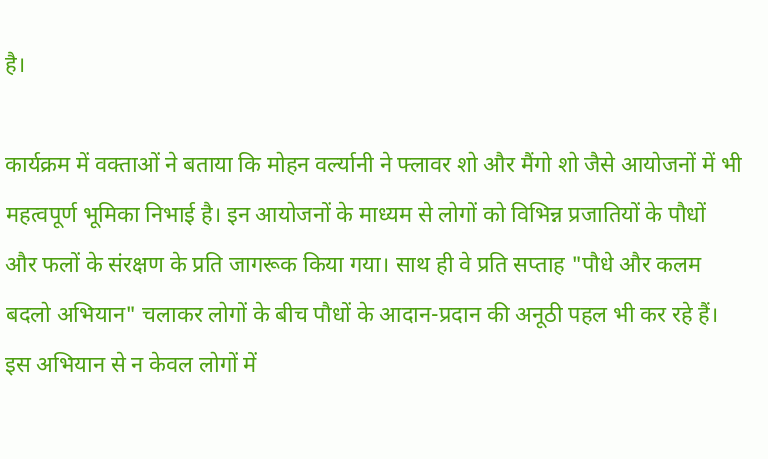है।

कार्यक्रम में वक्ताओं ने बताया कि मोहन वर्ल्यानी ने फ्लावर शो और मैंगो शो जैसे आयोजनों में भी महत्वपूर्ण भूमिका निभाई है। इन आयोजनों के माध्यम से लोगों को विभिन्न प्रजातियों के पौधों और फलों के संरक्षण के प्रति जागरूक किया गया। साथ ही वे प्रति सप्ताह "पौधे और कलम बदलो अभियान" चलाकर लोगों के बीच पौधों के आदान-प्रदान की अनूठी पहल भी कर रहे हैं। इस अभियान से न केवल लोगों में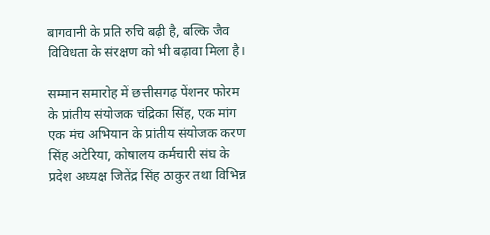बागवानी के प्रति रुचि बढ़ी है, बल्कि जैव विविधता के संरक्षण को भी बढ़ावा मिला है।

सम्मान समारोह में छत्तीसगढ़ पेंशनर फोरम के प्रांतीय संयोजक चंद्रिका सिंह, एक मांग एक मंच अभियान के प्रांतीय संयोजक करण सिंह अटेरिया, कोषालय कर्मचारी संघ के प्रदेश अध्यक्ष जितेंद्र सिंह ठाकुर तथा विभिन्न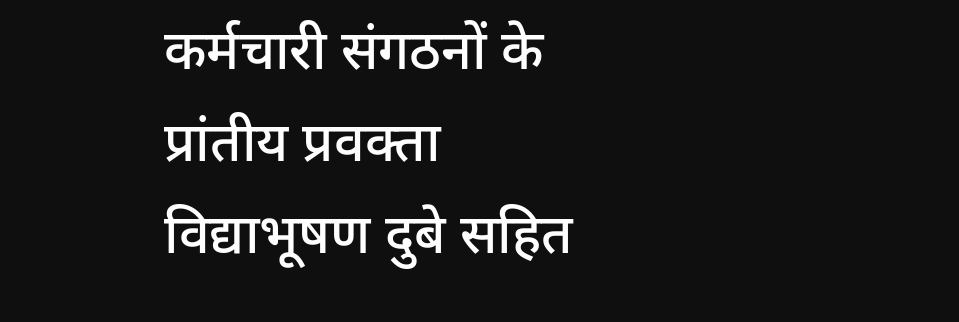कर्मचारी संगठनों के प्रांतीय प्रवक्ता विद्याभूषण दुबे सहित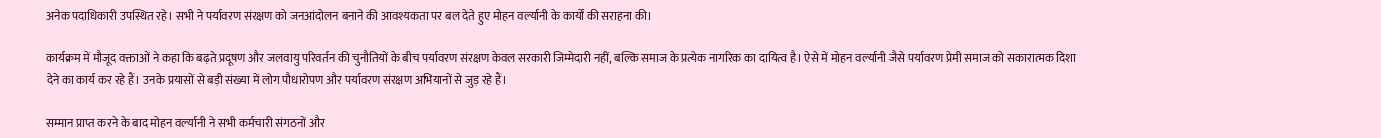अनेक पदाधिकारी उपस्थित रहे। सभी ने पर्यावरण संरक्षण को जनआंदोलन बनाने की आवश्यकता पर बल देते हुए मोहन वर्ल्यानी के कार्यों की सराहना की।

कार्यक्रम में मौजूद वक्ताओं ने कहा कि बढ़ते प्रदूषण और जलवायु परिवर्तन की चुनौतियों के बीच पर्यावरण संरक्षण केवल सरकारी जिम्मेदारी नहीं, बल्कि समाज के प्रत्येक नागरिक का दायित्व है। ऐसे में मोहन वर्ल्यानी जैसे पर्यावरण प्रेमी समाज को सकारात्मक दिशा देने का कार्य कर रहे हैं। उनके प्रयासों से बड़ी संख्या में लोग पौधारोपण और पर्यावरण संरक्षण अभियानों से जुड़ रहे हैं।

सम्मान प्राप्त करने के बाद मोहन वर्ल्यानी ने सभी कर्मचारी संगठनों और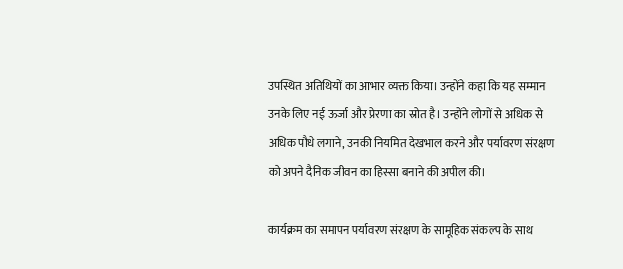उपस्थित अतिथियों का आभार व्यक्त किया। उन्होंने कहा कि यह सम्मान उनके लिए नई ऊर्जा और प्रेरणा का स्रोत है। उन्होंने लोगों से अधिक से अधिक पौधे लगाने, उनकी नियमित देखभाल करने और पर्यावरण संरक्षण को अपने दैनिक जीवन का हिस्सा बनाने की अपील की।

कार्यक्रम का समापन पर्यावरण संरक्षण के सामूहिक संकल्प के साथ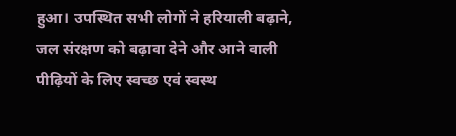हुआ। उपस्थित सभी लोगों ने हरियाली बढ़ाने, जल संरक्षण को बढ़ावा देने और आने वाली पीढ़ियों के लिए स्वच्छ एवं स्वस्थ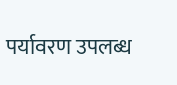पर्यावरण उपलब्ध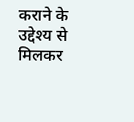कराने के उद्देश्य से मिलकर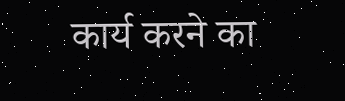कार्य करने का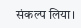संकल्प लिया।